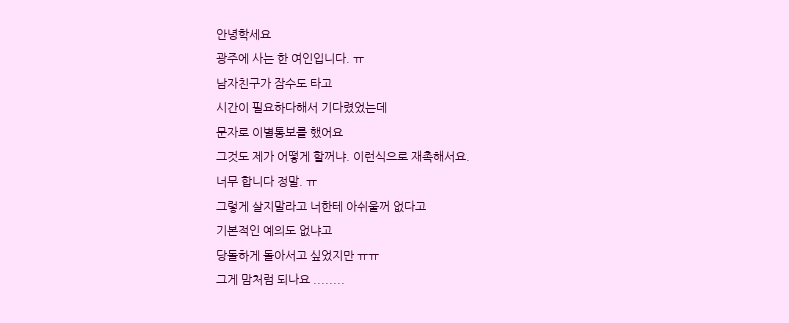안녕학세요
광주에 사는 한 여인입니다. ㅠ
남자친구가 잠수도 타고
시간이 필요하다해서 기다렸었는데
문자로 이별통보를 했어요
그것도 제가 어떻게 할꺼냐. 이런식으로 재촉해서요.
너무 합니다 정말. ㅠ
그렇게 살지말라고 너한테 아쉬울꺼 없다고
기본적인 예의도 없냐고
당돌하게 돌아서고 싶었지만 ㅠㅠ
그게 맘처럼 되나요 ........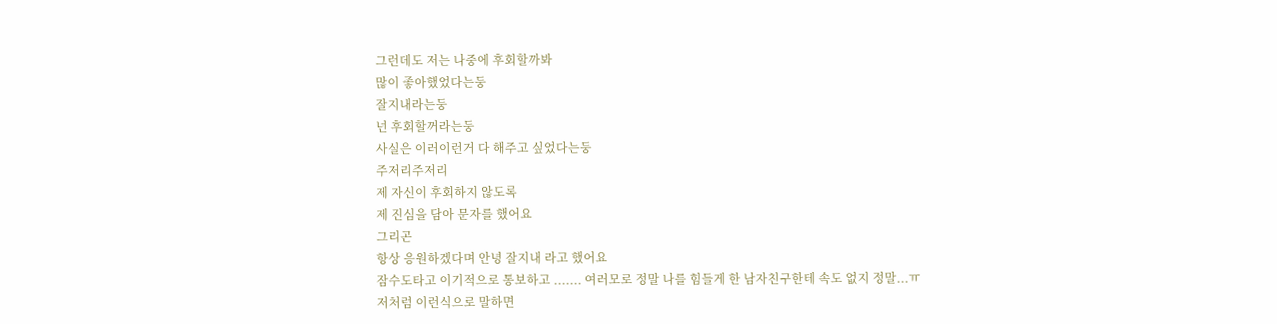그런데도 저는 나중에 후회할까봐
많이 좋아했었다는둥
잘지내라는둥
넌 후회할꺼라는둥
사실은 이러이런거 다 해주고 싶었다는둥
주저리주저리
제 자신이 후회하지 않도록
제 진심을 담아 문자를 했어요
그리곤
항상 응원하겠다며 안녕 잘지내 라고 했어요
잠수도타고 이기적으로 통보하고 ....... 여러모로 정말 나를 힘들게 한 남자친구한테 속도 없지 정말...ㅠ
저처럼 이런식으로 말하면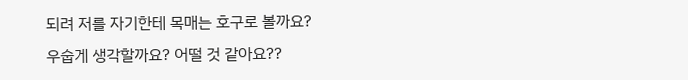되려 저를 자기한테 목매는 호구로 볼까요?
우숩게 생각할까요? 어떨 것 같아요??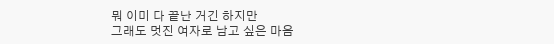뭐 이미 다 끝난 거긴 하지만
그래도 멋진 여자로 남고 싶은 마음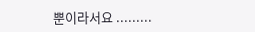뿐이라서요 .........